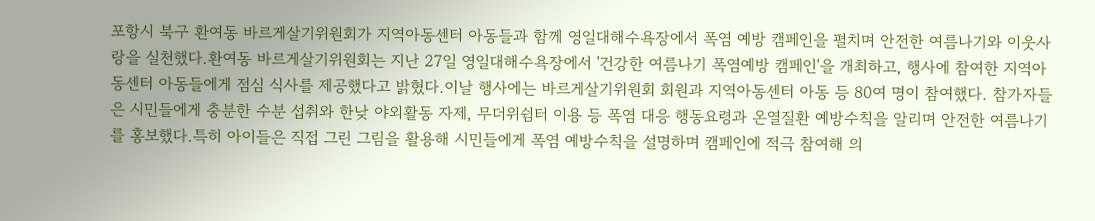포항시 북구 환여동 바르게살기위원회가 지역아동센터 아동들과 함께 영일대해수욕장에서 폭염 예방 캠페인을 펼치며 안전한 여름나기와 이웃사랑을 실천했다.환여동 바르게살기위원회는 지난 27일 영일대해수욕장에서 '건강한 여름나기 폭염예방 캠페인'을 개최하고, 행사에 참여한 지역아동센터 아동들에게 점심 식사를 제공했다고 밝혔다.이날 행사에는 바르게살기위원회 회원과 지역아동센터 아동 등 80여 명이 참여했다. 참가자들은 시민들에게 충분한 수분 섭취와 한낮 야외활동 자제, 무더위쉼터 이용 등 폭염 대응 행동요령과 온열질환 예방수칙을 알리며 안전한 여름나기를 홍보했다.특히 아이들은 직접 그린 그림을 활용해 시민들에게 폭염 예방수칙을 설명하며 캠페인에 적극 참여해 의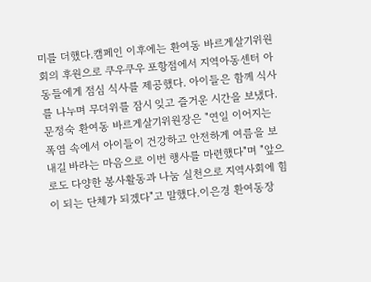미를 더했다.캠페인 이후에는 환여동 바르게살기위원회의 후원으로 쿠우쿠우 포항점에서 지역아동센터 아동들에게 점심 식사를 제공했다. 아이들은 함께 식사를 나누며 무더위를 잠시 잊고 즐거운 시간을 보냈다.문정숙 환여동 바르게살기위원장은 "연일 이어지는 폭염 속에서 아이들이 건강하고 안전하게 여름을 보내길 바라는 마음으로 이번 행사를 마련했다"며 "앞으로도 다양한 봉사활동과 나눔 실천으로 지역사회에 힘이 되는 단체가 되겠다"고 말했다.이은경 환여동장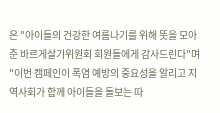은 "아이들의 건강한 여름나기를 위해 뜻을 모아준 바르게살기위원회 회원들에게 감사드린다"며 "이번 캠페인이 폭염 예방의 중요성을 알리고 지역사회가 함께 아이들을 돌보는 따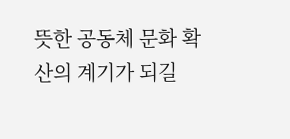뜻한 공동체 문화 확산의 계기가 되길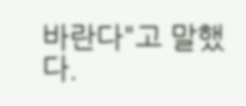바란다"고 말했다.